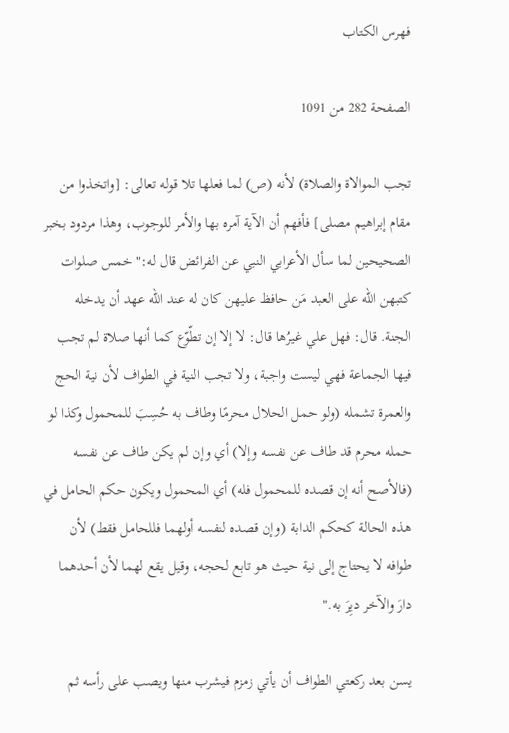فهرس الكتاب

الصفحة 282 من 1091

تجب الموالاة والصلاة) لأنه (ص) لما فعلها تلا قوله تعالى: [واتخذوا من مقام إبراهيم مصلى] فأفهم أن الآية آمره بها والأمر للوجوب، وهذا مردود بخبر الصحيحين لما سأل الأعرابي النبي عن الفرائض قال له:"خمس صلوات كتبهن الله على العبد مَن حافظ عليهن كان له عند الله عهد أن يدخله الجنة. قال: فهل علي غيرُها قال: لا إلا إن تطّوّع كما أنها صلاة لم تجب فيها الجماعة فهي ليست واجبة، ولا تجب النية في الطواف لأن نية الحج والعمرة تشمله (ولو حمل الحلال محرمًا وطاف به حُسِبَ للمحمول وكذا لو حمله محرم قد طاف عن نفسه وإلا) أي وإن لم يكن طاف عن نفسه (فالأصح أنه إن قصده للمحمول فله) أي المحمول ويكون حكم الحامل في هذه الحالة كحكم الدابة (وإن قصده لنفسه أولهما فللحامل فقط) لأن طوافه لا يحتاج إلى نية حيث هو تابع لحجه، وقيل يقع لهما لأن أحدهما دارَ والآخر ديِرَ به."

يسن بعد ركعتي الطواف أن يأتي زمزم فيشرب منها ويصب على رأسه ثم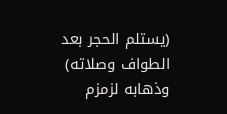(يستلم الحجر بعد الطواف وصلاته) وذهابه لزمزم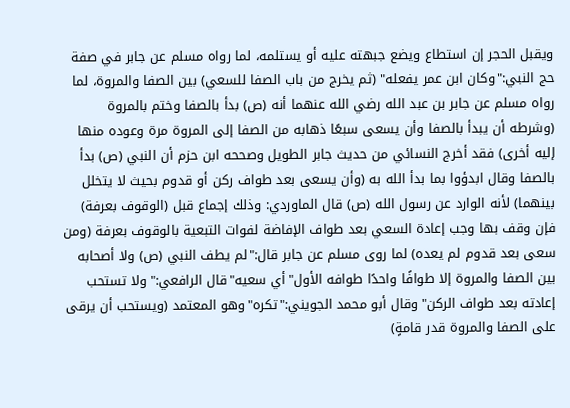ويقبل الحجر إن استطاع ويضع جبهته عليه أو يستلمه، لما رواه مسلم عن جابر في صفة حج النبي:"وكان ابن عمر يفعله" (ثم يخرج من باب الصفا للسعي) بين الصفا والمروة، لما رواه مسلم عن جابر بن عبد الله رضي الله عنهما أنه (ص) بدأ بالصفا وختم بالمروة (وشرطه أن يبدأ بالصفا وأن يسعى سبعًا ذهابه من الصفا إلى المروة مرة وعوده منها إليه أخرى) فقد أخرج النسائي من حديث جابر الطويل وصححه ابن حزم أن النبي (ص) بدأ بالصفا وقال ابدؤوا بما بدأ الله به (وأن يسعى بعد طواف ركن أو قدوم بحيث لا يتخلل بينهما) لأنه الوارد عن رسول الله (ص) قال الماوردي: وذلك إجماع قبل (الوقوف بعرفة) فإن وقف بها وجب إعادة السعي بعد طواف الإفاضة لفوات التبعية بالوقوف بعرفة (ومن سعى بعد قدوم لم يعده) لما روى مسلم عن جابر قال:"لم يطف النبي (ص) ولا أصحابه بين الصفا والمروة إلا طوافًا واحدًا طوافه الأول"أي سعيه"قال الرافعي:"ولا تستحب إعادته بعد طواف الركن"وقال أبو محمد الجويني:"تكره"وهو المعتمد (ويستحب أن يرقى على الصفا والمروة قدر قامةٍ)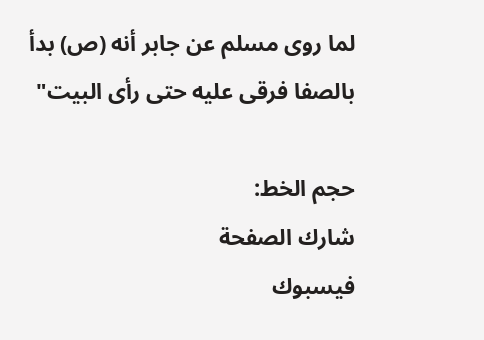لما روى مسلم عن جابر أنه (ص) بدأ بالصفا فرقى عليه حتى رأى البيت"

حجم الخط:
شارك الصفحة
فيسبوك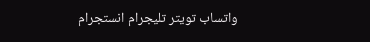واتساب تويتر تليجرام انستجرام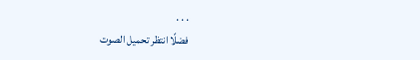. . .
فضلًا انتظر تحميل الصوت